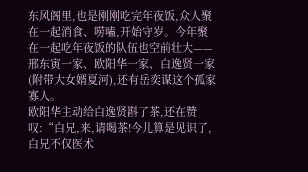东风阁里,也是刚刚吃完年夜饭,众人聚在一起消食、唠嗑,开始守岁。今年聚在一起吃年夜饭的队伍也空前壮大——邢东寅一家、欧阳华一家、白逸贤一家(附带大女婿夏河),还有岳奕谋这个孤家寡人。
欧阳华主动给白逸贤斟了茶,还在赞叹:“白兄,来,请喝茶!今儿算是见识了,白兄不仅医术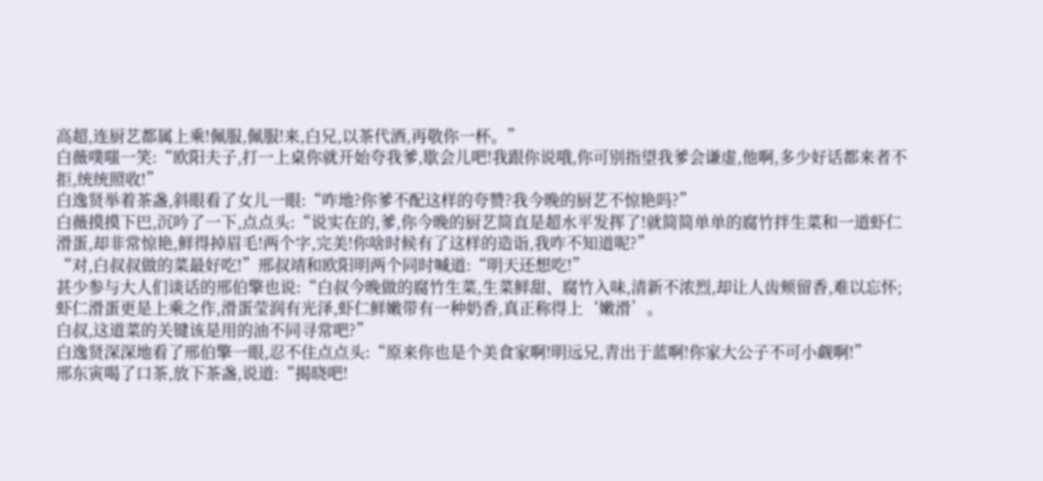高超,连厨艺都属上乘!佩服,佩服!来,白兄,以茶代酒,再敬你一杯。”
白薇噗嗤一笑:“欧阳夫子,打一上桌你就开始夸我爹,歇会儿吧!我跟你说哦,你可别指望我爹会谦虚,他啊,多少好话都来者不拒,统统照收!”
白逸贤举着茶盏,斜眼看了女儿一眼:“咋地?你爹不配这样的夸赞?我今晚的厨艺不惊艳吗?”
白薇摸摸下巴,沉吟了一下,点点头:“说实在的,爹,你今晚的厨艺简直是超水平发挥了!就简简单单的腐竹拌生菜和一道虾仁滑蛋,却非常惊艳,鲜得掉眉毛!两个字,完美!你啥时候有了这样的造诣,我咋不知道呢?”
“对,白叔叔做的菜最好吃!”邢叔靖和欧阳明两个同时喊道:“明天还想吃!”
甚少参与大人们谈话的邢伯擎也说:“白叔今晚做的腐竹生菜,生菜鲜甜、腐竹入味,清新不浓烈,却让人齿颊留香,难以忘怀;
虾仁滑蛋更是上乘之作,滑蛋莹润有光泽,虾仁鲜嫩带有一种奶香,真正称得上‘嫩滑’。
白叔,这道菜的关键该是用的油不同寻常吧?”
白逸贤深深地看了邢伯擎一眼,忍不住点点头:“原来你也是个美食家啊!明远兄,青出于蓝啊!你家大公子不可小觑啊!”
邢东寅喝了口茶,放下茶盏,说道:“揭晓吧!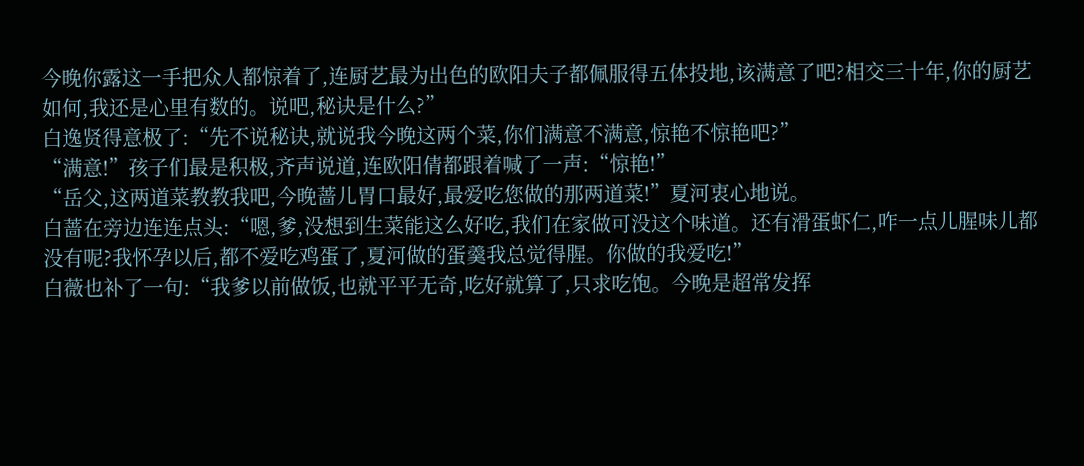今晚你露这一手把众人都惊着了,连厨艺最为出色的欧阳夫子都佩服得五体投地,该满意了吧?相交三十年,你的厨艺如何,我还是心里有数的。说吧,秘诀是什么?”
白逸贤得意极了:“先不说秘诀,就说我今晚这两个菜,你们满意不满意,惊艳不惊艳吧?”
“满意!”孩子们最是积极,齐声说道,连欧阳倩都跟着喊了一声:“惊艳!”
“岳父,这两道菜教教我吧,今晚蔷儿胃口最好,最爱吃您做的那两道菜!”夏河衷心地说。
白蔷在旁边连连点头:“嗯,爹,没想到生菜能这么好吃,我们在家做可没这个味道。还有滑蛋虾仁,咋一点儿腥味儿都没有呢?我怀孕以后,都不爱吃鸡蛋了,夏河做的蛋羹我总觉得腥。你做的我爱吃!”
白薇也补了一句:“我爹以前做饭,也就平平无奇,吃好就算了,只求吃饱。今晚是超常发挥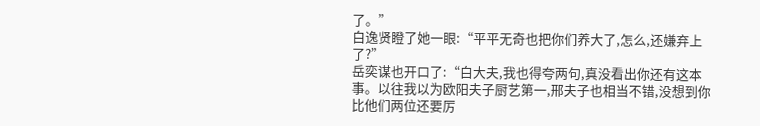了。”
白逸贤瞪了她一眼:“平平无奇也把你们养大了,怎么,还嫌弃上了?”
岳奕谋也开口了:“白大夫,我也得夸两句,真没看出你还有这本事。以往我以为欧阳夫子厨艺第一,邢夫子也相当不错,没想到你比他们两位还要厉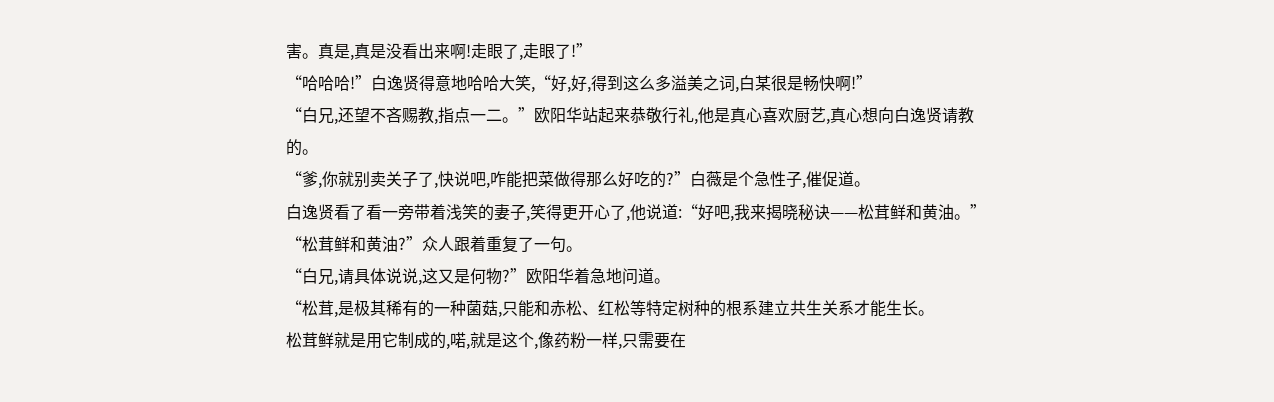害。真是,真是没看出来啊!走眼了,走眼了!”
“哈哈哈!”白逸贤得意地哈哈大笑,“好,好,得到这么多溢美之词,白某很是畅快啊!”
“白兄,还望不吝赐教,指点一二。”欧阳华站起来恭敬行礼,他是真心喜欢厨艺,真心想向白逸贤请教的。
“爹,你就别卖关子了,快说吧,咋能把菜做得那么好吃的?”白薇是个急性子,催促道。
白逸贤看了看一旁带着浅笑的妻子,笑得更开心了,他说道:“好吧,我来揭晓秘诀——松茸鲜和黄油。”
“松茸鲜和黄油?”众人跟着重复了一句。
“白兄,请具体说说,这又是何物?”欧阳华着急地问道。
“松茸,是极其稀有的一种菌菇,只能和赤松、红松等特定树种的根系建立共生关系才能生长。
松茸鲜就是用它制成的,喏,就是这个,像药粉一样,只需要在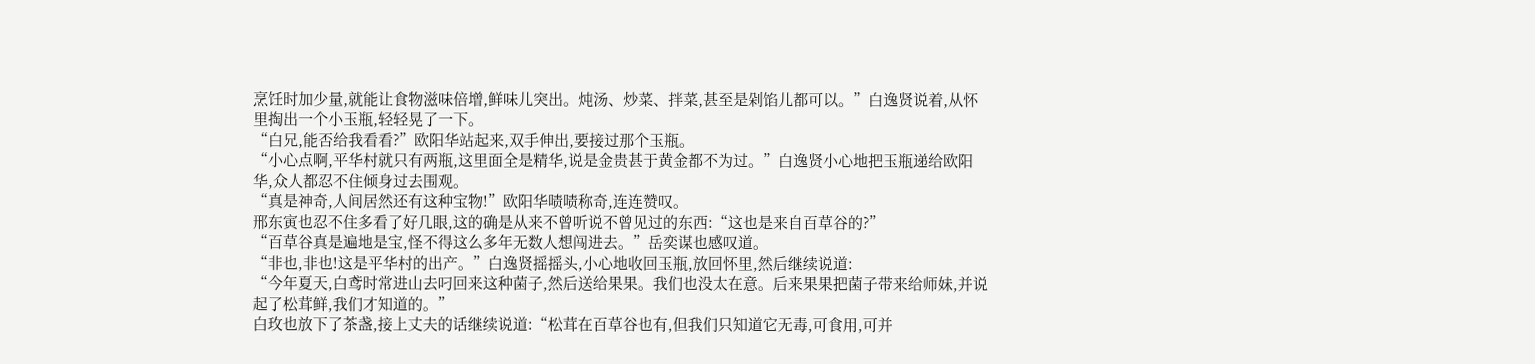烹饪时加少量,就能让食物滋味倍增,鲜味儿突出。炖汤、炒菜、拌菜,甚至是剁馅儿都可以。”白逸贤说着,从怀里掏出一个小玉瓶,轻轻晃了一下。
“白兄,能否给我看看?”欧阳华站起来,双手伸出,要接过那个玉瓶。
“小心点啊,平华村就只有两瓶,这里面全是精华,说是金贵甚于黄金都不为过。”白逸贤小心地把玉瓶递给欧阳华,众人都忍不住倾身过去围观。
“真是神奇,人间居然还有这种宝物!”欧阳华啧啧称奇,连连赞叹。
邢东寅也忍不住多看了好几眼,这的确是从来不曾听说不曾见过的东西:“这也是来自百草谷的?”
“百草谷真是遍地是宝,怪不得这么多年无数人想闯进去。”岳奕谋也感叹道。
“非也,非也!这是平华村的出产。”白逸贤摇摇头,小心地收回玉瓶,放回怀里,然后继续说道:
“今年夏天,白鸢时常进山去叼回来这种菌子,然后送给果果。我们也没太在意。后来果果把菌子带来给师妹,并说起了松茸鲜,我们才知道的。”
白玫也放下了茶盏,接上丈夫的话继续说道:“松茸在百草谷也有,但我们只知道它无毒,可食用,可并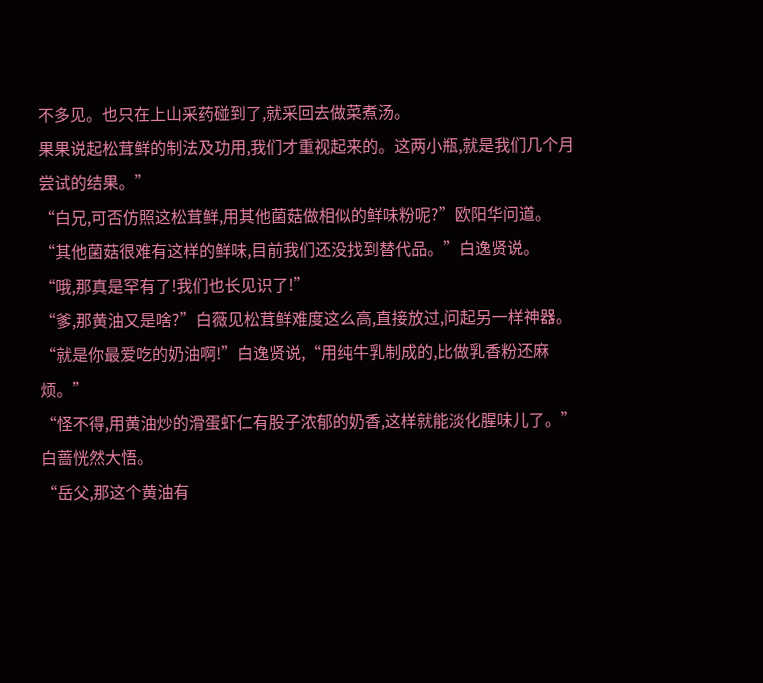不多见。也只在上山采药碰到了,就采回去做菜煮汤。
果果说起松茸鲜的制法及功用,我们才重视起来的。这两小瓶,就是我们几个月尝试的结果。”
“白兄,可否仿照这松茸鲜,用其他菌菇做相似的鲜味粉呢?”欧阳华问道。
“其他菌菇很难有这样的鲜味,目前我们还没找到替代品。”白逸贤说。
“哦,那真是罕有了!我们也长见识了!”
“爹,那黄油又是啥?”白薇见松茸鲜难度这么高,直接放过,问起另一样神器。
“就是你最爱吃的奶油啊!”白逸贤说,“用纯牛乳制成的,比做乳香粉还麻烦。”
“怪不得,用黄油炒的滑蛋虾仁有股子浓郁的奶香,这样就能淡化腥味儿了。”白蔷恍然大悟。
“岳父,那这个黄油有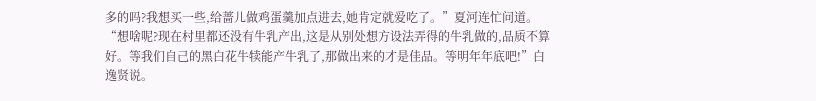多的吗?我想买一些,给蔷儿做鸡蛋羹加点进去,她肯定就爱吃了。”夏河连忙问道。
“想啥呢?现在村里都还没有牛乳产出,这是从别处想方设法弄得的牛乳做的,品质不算好。等我们自己的黑白花牛犊能产牛乳了,那做出来的才是佳品。等明年年底吧!”白逸贤说。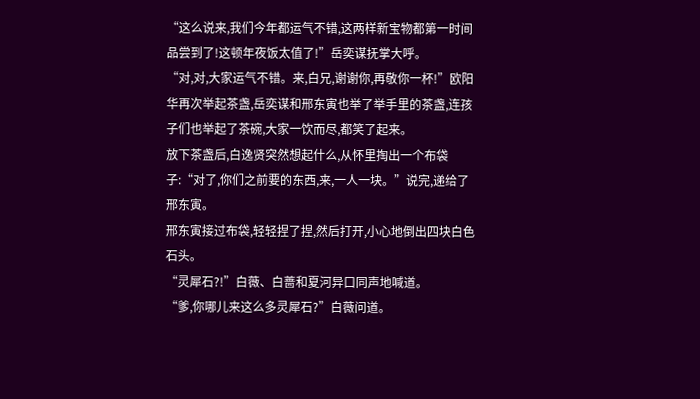“这么说来,我们今年都运气不错,这两样新宝物都第一时间品尝到了!这顿年夜饭太值了!”岳奕谋抚掌大呼。
“对,对,大家运气不错。来,白兄,谢谢你,再敬你一杯!”欧阳华再次举起茶盏,岳奕谋和邢东寅也举了举手里的茶盏,连孩子们也举起了茶碗,大家一饮而尽,都笑了起来。
放下茶盏后,白逸贤突然想起什么,从怀里掏出一个布袋子:“对了,你们之前要的东西,来,一人一块。”说完,递给了邢东寅。
邢东寅接过布袋,轻轻捏了捏,然后打开,小心地倒出四块白色石头。
“灵犀石?!”白薇、白蔷和夏河异口同声地喊道。
“爹,你哪儿来这么多灵犀石?”白薇问道。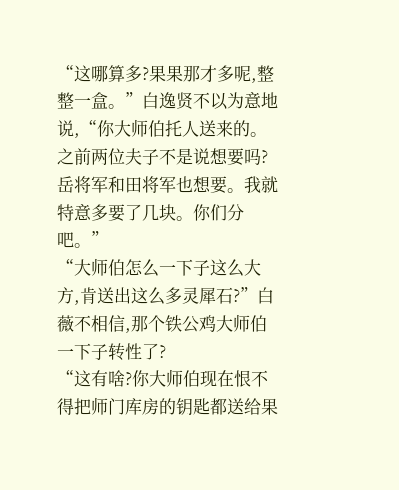“这哪算多?果果那才多呢,整整一盒。”白逸贤不以为意地说,“你大师伯托人送来的。之前两位夫子不是说想要吗?岳将军和田将军也想要。我就特意多要了几块。你们分吧。”
“大师伯怎么一下子这么大方,肯送出这么多灵犀石?”白薇不相信,那个铁公鸡大师伯一下子转性了?
“这有啥?你大师伯现在恨不得把师门库房的钥匙都送给果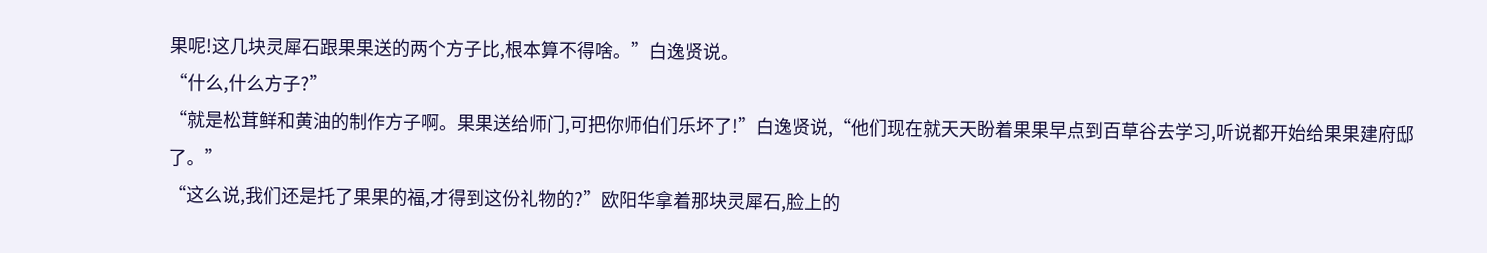果呢!这几块灵犀石跟果果送的两个方子比,根本算不得啥。”白逸贤说。
“什么,什么方子?”
“就是松茸鲜和黄油的制作方子啊。果果送给师门,可把你师伯们乐坏了!”白逸贤说,“他们现在就天天盼着果果早点到百草谷去学习,听说都开始给果果建府邸了。”
“这么说,我们还是托了果果的福,才得到这份礼物的?”欧阳华拿着那块灵犀石,脸上的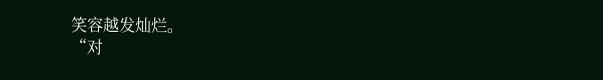笑容越发灿烂。
“对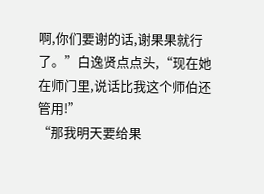啊,你们要谢的话,谢果果就行了。”白逸贤点点头,“现在她在师门里,说话比我这个师伯还管用!”
“那我明天要给果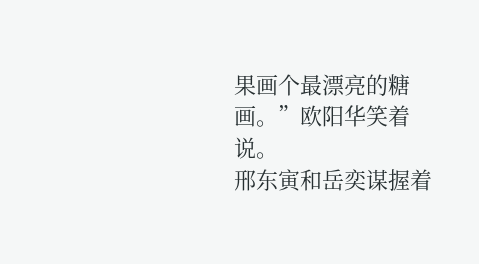果画个最漂亮的糖画。”欧阳华笑着说。
邢东寅和岳奕谋握着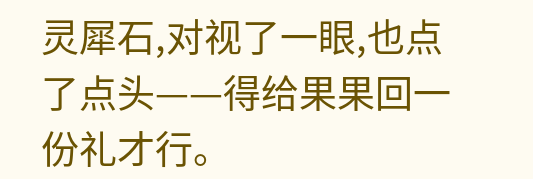灵犀石,对视了一眼,也点了点头——得给果果回一份礼才行。